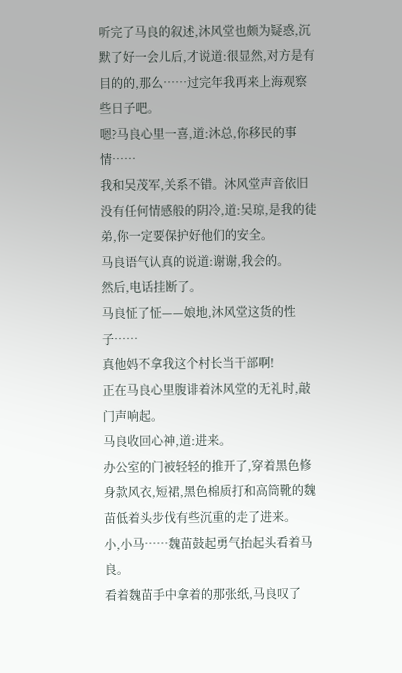听完了马良的叙述,沐风堂也颇为疑惑,沉默了好一会儿后,才说道:很显然,对方是有目的的,那么……过完年我再来上海观察些日子吧。
嗯?马良心里一喜,道:沐总,你移民的事情……
我和吴茂军,关系不错。沐风堂声音依旧没有任何情感般的阴冷,道:吴琼,是我的徒弟,你一定要保护好他们的安全。
马良语气认真的说道:谢谢,我会的。
然后,电话挂断了。
马良怔了怔——娘地,沐风堂这货的性子……
真他妈不拿我这个村长当干部啊!
正在马良心里腹诽着沐风堂的无礼时,敲门声响起。
马良收回心神,道:进来。
办公室的门被轻轻的推开了,穿着黑色修身款风衣,短裙,黑色棉质打和高筒靴的魏苗低着头步伐有些沉重的走了进来。
小,小马……魏苗鼓起勇气抬起头看着马良。
看着魏苗手中拿着的那张纸,马良叹了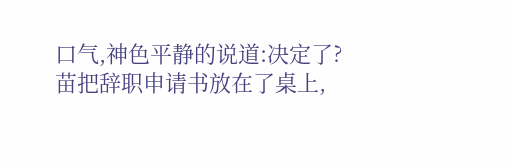口气,神色平静的说道:决定了?
苗把辞职申请书放在了桌上,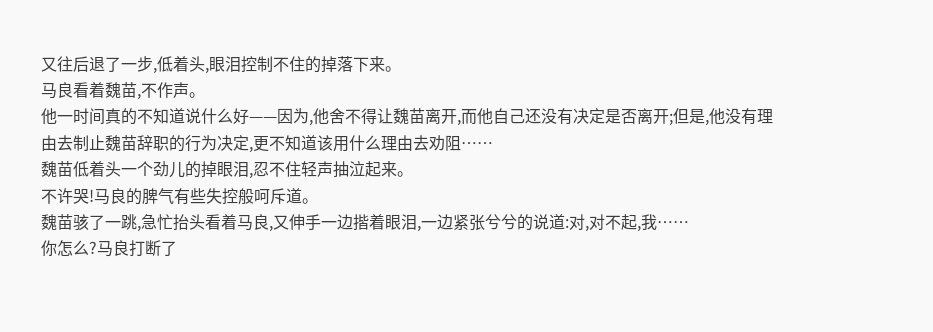又往后退了一步,低着头,眼泪控制不住的掉落下来。
马良看着魏苗,不作声。
他一时间真的不知道说什么好——因为,他舍不得让魏苗离开,而他自己还没有决定是否离开;但是,他没有理由去制止魏苗辞职的行为决定,更不知道该用什么理由去劝阻……
魏苗低着头一个劲儿的掉眼泪,忍不住轻声抽泣起来。
不许哭!马良的脾气有些失控般呵斥道。
魏苗骇了一跳,急忙抬头看着马良,又伸手一边揩着眼泪,一边紧张兮兮的说道:对,对不起,我……
你怎么?马良打断了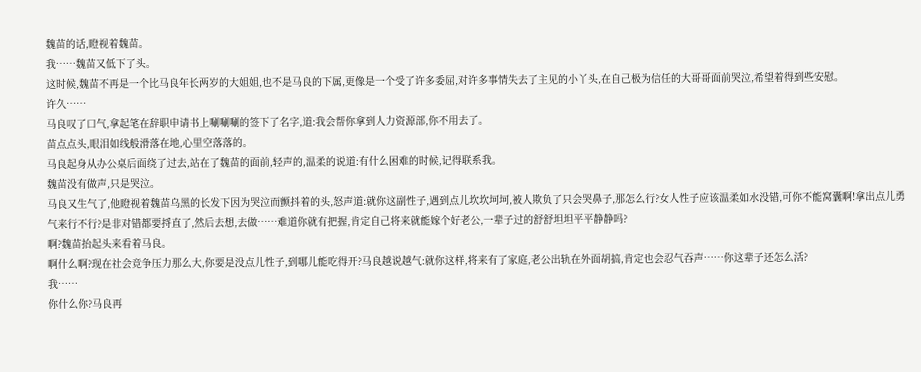魏苗的话,瞪视着魏苗。
我……魏苗又低下了头。
这时候,魏苗不再是一个比马良年长两岁的大姐姐,也不是马良的下属,更像是一个受了许多委屈,对许多事情失去了主见的小丫头,在自己极为信任的大哥哥面前哭泣,希望着得到些安慰。
许久……
马良叹了口气,拿起笔在辞职申请书上唰唰唰的签下了名字,道:我会帮你拿到人力资源部,你不用去了。
苗点点头,眼泪如线般滑落在地,心里空落落的。
马良起身从办公桌后面绕了过去,站在了魏苗的面前,轻声的,温柔的说道:有什么困难的时候,记得联系我。
魏苗没有做声,只是哭泣。
马良又生气了,他瞪视着魏苗乌黑的长发下因为哭泣而颤抖着的头,怒声道:就你这副性子,遇到点儿坎坎坷坷,被人欺负了只会哭鼻子,那怎么行?女人性子应该温柔如水没错,可你不能窝囊啊!拿出点儿勇气来行不行?是非对错都要捋直了,然后去想,去做……难道你就有把握,肯定自己将来就能嫁个好老公,一辈子过的舒舒坦坦平平静静吗?
啊?魏苗抬起头来看着马良。
啊什么啊?现在社会竞争压力那么大,你要是没点儿性子,到哪儿能吃得开?马良越说越气:就你这样,将来有了家庭,老公出轨在外面胡搞,肯定也会忍气吞声……你这辈子还怎么活?
我……
你什么你?马良再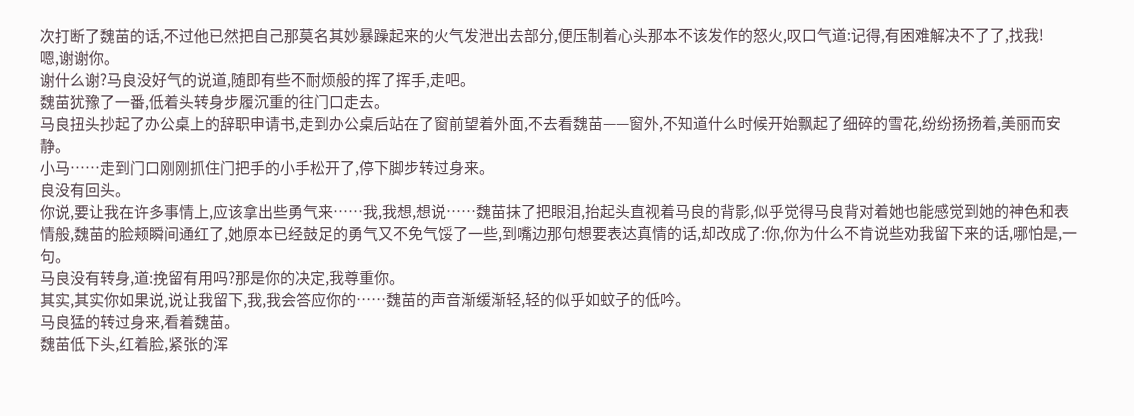次打断了魏苗的话,不过他已然把自己那莫名其妙暴躁起来的火气发泄出去部分,便压制着心头那本不该发作的怒火,叹口气道:记得,有困难解决不了了,找我!
嗯,谢谢你。
谢什么谢?马良没好气的说道,随即有些不耐烦般的挥了挥手,走吧。
魏苗犹豫了一番,低着头转身步履沉重的往门口走去。
马良扭头抄起了办公桌上的辞职申请书,走到办公桌后站在了窗前望着外面,不去看魏苗——窗外,不知道什么时候开始飘起了细碎的雪花,纷纷扬扬着,美丽而安静。
小马……走到门口刚刚抓住门把手的小手松开了,停下脚步转过身来。
良没有回头。
你说,要让我在许多事情上,应该拿出些勇气来……我,我想,想说……魏苗抹了把眼泪,抬起头直视着马良的背影,似乎觉得马良背对着她也能感觉到她的神色和表情般,魏苗的脸颊瞬间通红了,她原本已经鼓足的勇气又不免气馁了一些,到嘴边那句想要表达真情的话,却改成了:你,你为什么不肯说些劝我留下来的话,哪怕是,一句。
马良没有转身,道:挽留有用吗?那是你的决定,我尊重你。
其实,其实你如果说,说让我留下,我,我会答应你的……魏苗的声音渐缓渐轻,轻的似乎如蚊子的低吟。
马良猛的转过身来,看着魏苗。
魏苗低下头,红着脸,紧张的浑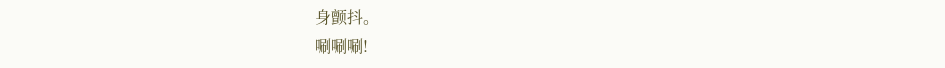身颤抖。
唰唰唰!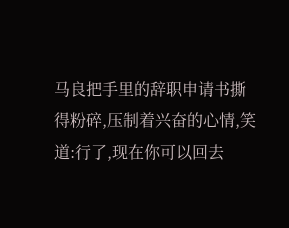马良把手里的辞职申请书撕得粉碎,压制着兴奋的心情,笑道:行了,现在你可以回去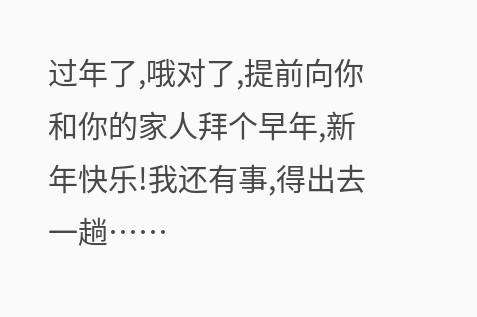过年了,哦对了,提前向你和你的家人拜个早年,新年快乐!我还有事,得出去一趟……